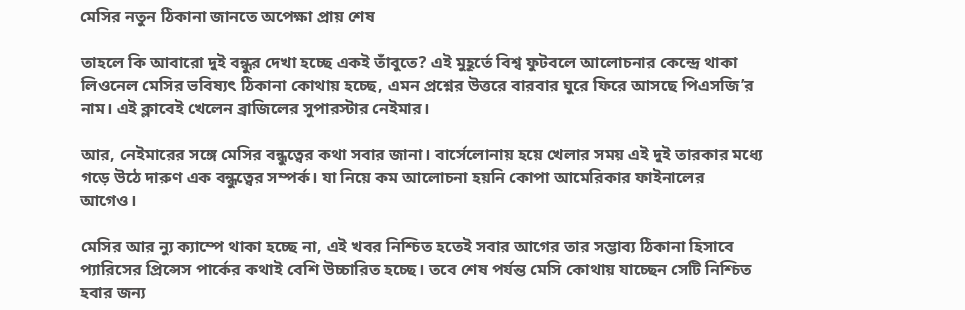মেসির নতুন ঠিকানা জানতে অপেক্ষা প্রায় শেষ

তাহলে কি আবারো দুই বন্ধুর দেখা হচ্ছে একই তাঁবুতে? এই মুহূর্তে বিশ্ব ফুটবলে আলোচনার কেন্দ্রে থাকা লিওনেল মেসির ভবিষ্যৎ ঠিকানা কোথায় হচ্ছে, এমন প্রশ্নের উত্তরে বারবার ঘুরে ফিরে আসছে পিএসজি’র নাম। এই ক্লাবেই খেলেন ব্রাজিলের সুপারস্টার নেইমার।

আর, নেইমারের সঙ্গে মেসির বন্ধুত্বের কথা সবার জানা। বার্সেলোনায় হয়ে খেলার সময় এই দুই তারকার মধ্যে গড়ে উঠে দারুণ এক বন্ধুত্বের সম্পর্ক। যা নিয়ে কম আলোচনা হয়নি কোপা আমেরিকার ফাইনালের আগেও।

মেসির আর ন্যু ক্যাম্পে থাকা হচ্ছে না, এই খবর নিশ্চিত হতেই সবার আগের তার সম্ভাব্য ঠিকানা হিসাবে প্যারিসের প্রিন্সেস পার্কের কথাই বেশি উচ্চারিত হচ্ছে। তবে শেষ পর্যন্ত মেসি কোথায় যাচ্ছেন সেটি নিশ্চিত হবার জন্য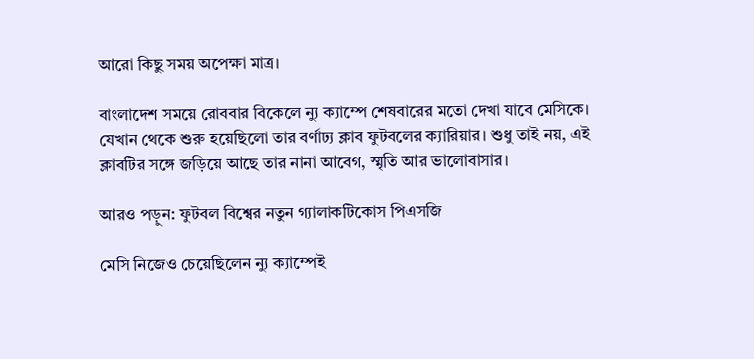আরো কিছু সময় অপেক্ষা মাত্র।

বাংলাদেশ সময়ে রোববার বিকেলে ন্যু ক্যাম্পে শেষবারের মতো দেখা যাবে মেসিকে। যেখান থেকে শুরু হয়েছিলো তার বর্ণাঢ্য ক্লাব ফুটবলের ক্যারিয়ার। শুধু তাই নয়, এই ক্লাবটির সঙ্গে জড়িয়ে আছে তার নানা আবেগ, স্মৃতি আর ভালোবাসার।

আরও পড়ুন: ফুটবল বিশ্বের নতুন গ্যালাকটিকোস পিএসজি

মেসি নিজেও চেয়েছিলেন ন্যু ক্যাম্পেই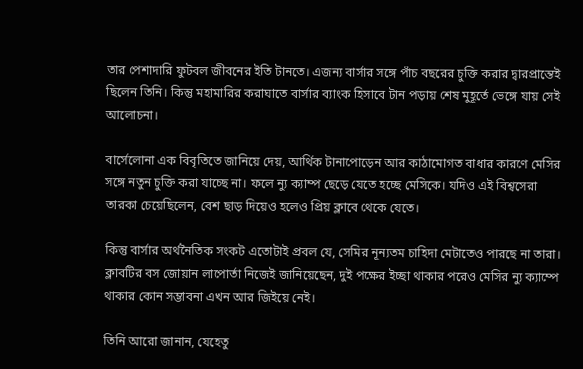তার পেশাদারি ফুটবল জীবনের ইতি টানতে। এজন্য বার্সার সঙ্গে পাঁচ বছরের চুক্তি করার দ্বারপ্রান্তেই ছিলেন তিনি। কিন্তু মহামারির করাঘাতে বার্সার ব্যাংক হিসাবে টান পড়ায় শেষ মুহূর্তে ভেঙ্গে যায় সেই আলোচনা।

বার্সেলোনা এক বিবৃতিতে জানিয়ে দেয়, আর্থিক টানাপোড়েন আর কাঠামোগত বাধার কারণে মেসির সঙ্গে নতুন চুক্তি করা যাচ্ছে না। ফলে ন্যু ক্যাম্প ছেড়ে যেতে হচ্ছে মেসিকে। যদিও এই বিশ্বসেরা তারকা চেয়েছিলেন, বেশ ছাড় দিয়েও হলেও প্রিয় ক্লাবে থেকে যেতে।

কিন্তু বার্সার অর্থনৈতিক সংকট এতোটাই প্রবল যে, সেমির নূন্যতম চাহিদা মেটাতেও পারছে না তারা। ক্লাবটির বস জোয়ান লাপোর্তা নিজেই জানিয়েছেন, দুই পক্ষের ইচ্ছা থাকার পরেও মেসির ন্যু ক্যাম্পে থাকার কোন সম্ভাবনা এখন আর জিইয়ে নেই।

তিনি আরো জানান, যেহেতু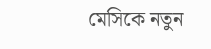মেসিকে নতুন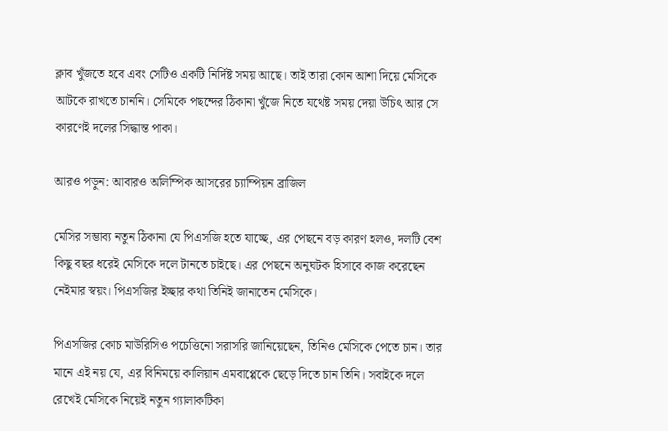ক্লাব খুঁজতে হবে এবং সেটিও একটি নির্দিষ্ট সময় আছে। তাই তারা কোন আশা দিয়ে মেসিকে আটকে রাখতে চাননি। সেমিকে পছন্দের ঠিকানা খুঁজে নিতে যথেষ্ট সময় দেয়া উচিৎ আর সে কারণেই দলের সিদ্ধান্ত পাকা।

আরও পড়ুন: আবারও অলিম্পিক আসরের চ্যাম্পিয়ন ব্রাজিল

মেসির সম্ভাব্য নতুন ঠিকানা যে পিএসজি হতে যাচ্ছে, এর পেছনে বড় কারণ হলও, দলটি বেশ কিছু বছর ধরেই মেসিকে দলে টানতে চাইছে। এর পেছনে অনুঘটক হিসাবে কাজ করেছেন নেইমার স্বয়ং। পিএসজির ইচ্ছার কথা তিনিই জানাতেন মেসিকে।

পিএসজির কোচ মাউরিসিও পচেত্তিনো সরাসরি জানিয়েছেন, তিনিও মেসিকে পেতে চান। তার মানে এই নয় যে, এর বিনিময়ে কালিয়ান এমবাপ্পেকে ছেড়ে দিতে চান তিনি। সবাইকে দলে রেখেই মেসিকে নিয়েই নতুন গ্যালাকটিকা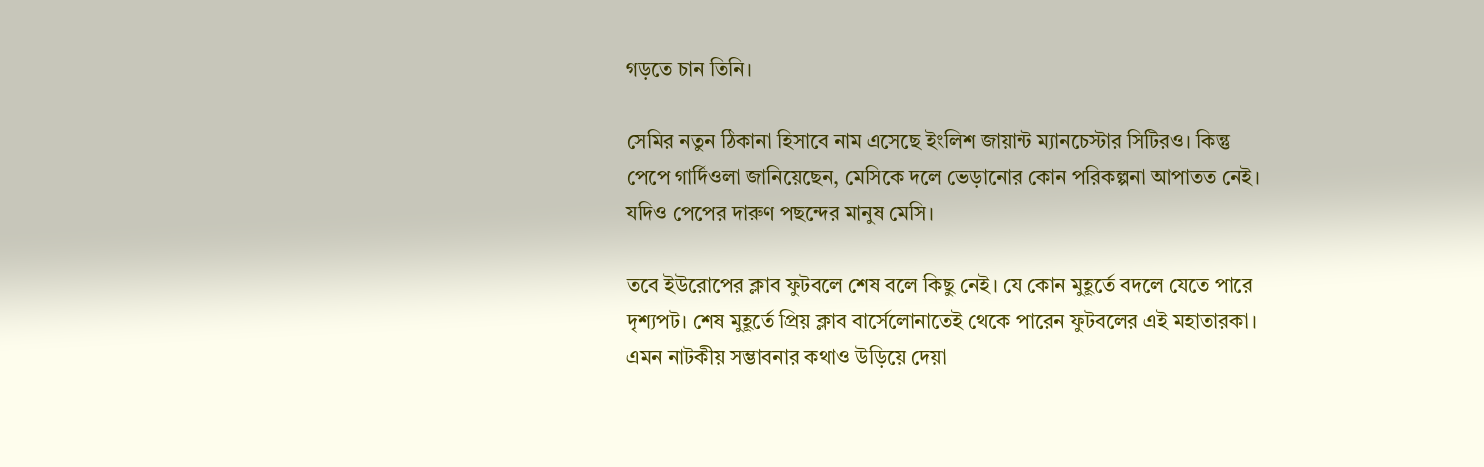গড়তে চান তিনি।

সেমির নতুন ঠিকানা হিসাবে নাম এসেছে ইংলিশ জায়ান্ট ম্যানচেস্টার সিটিরও। কিন্তু পেপে গার্দিওলা জানিয়েছেন, মেসিকে দলে ভেড়ানোর কোন পরিকল্পনা আপাতত নেই। যদিও পেপের দারুণ পছন্দের মানুষ মেসি।

তবে ইউরোপের ক্লাব ফুটবলে শেষ বলে কিছু নেই। যে কোন মুহূর্তে বদলে যেতে পারে দৃশ্যপট। শেষ মুহূর্তে প্রিয় ক্লাব বার্সেলোনাতেই থেকে পারেন ফুটবলের এই মহাতারকা। এমন নাটকীয় সম্ভাবনার কথাও উড়িয়ে দেয়া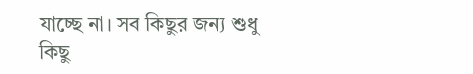যাচ্ছে না। সব কিছুর জন্য শুধু কিছু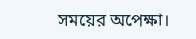সময়ের অপেক্ষা।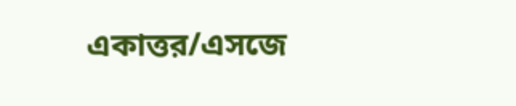একাত্তর/এসজে